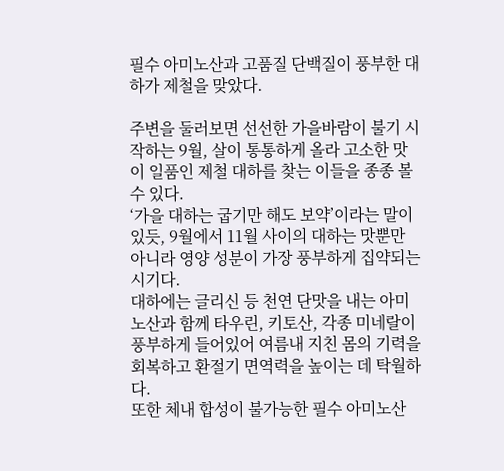필수 아미노산과 고품질 단백질이 풍부한 대하가 제철을 맞았다.

주변을 둘러보면 선선한 가을바람이 불기 시작하는 9월, 살이 통통하게 올라 고소한 맛이 일품인 제철 대하를 찾는 이들을 종종 볼 수 있다.
‘가을 대하는 굽기만 해도 보약’이라는 말이 있듯, 9월에서 11월 사이의 대하는 맛뿐만 아니라 영양 성분이 가장 풍부하게 집약되는 시기다.
대하에는 글리신 등 천연 단맛을 내는 아미노산과 함께 타우린, 키토산, 각종 미네랄이 풍부하게 들어있어 여름내 지친 몸의 기력을 회복하고 환절기 면역력을 높이는 데 탁월하다.
또한 체내 합성이 불가능한 필수 아미노산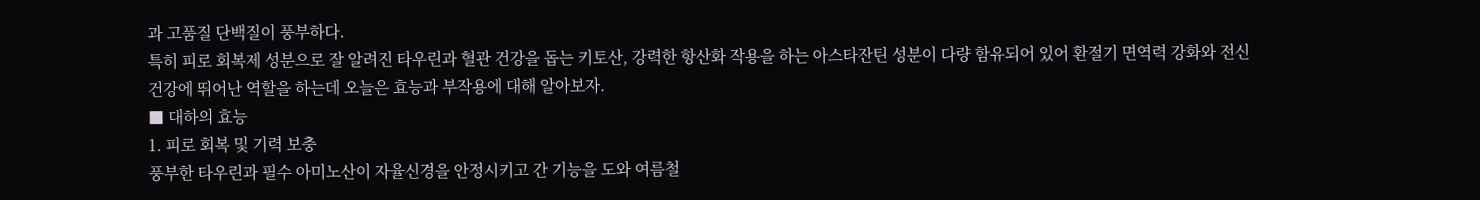과 고품질 단백질이 풍부하다.
특히 피로 회복제 성분으로 잘 알려진 타우린과 혈관 건강을 돕는 키토산, 강력한 항산화 작용을 하는 아스타잔틴 성분이 다량 함유되어 있어 환절기 면역력 강화와 전신 건강에 뛰어난 역할을 하는데 오늘은 효능과 부작용에 대해 알아보자.
■ 대하의 효능
1. 피로 회복 및 기력 보충
풍부한 타우린과 필수 아미노산이 자율신경을 안정시키고 간 기능을 도와 여름철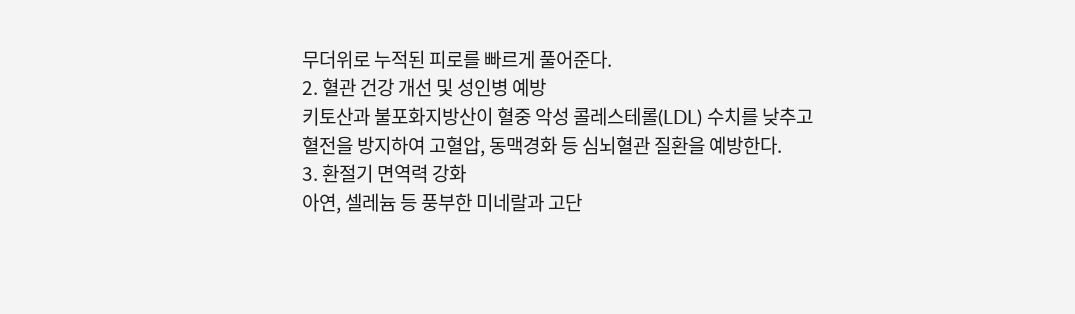무더위로 누적된 피로를 빠르게 풀어준다.
2. 혈관 건강 개선 및 성인병 예방
키토산과 불포화지방산이 혈중 악성 콜레스테롤(LDL) 수치를 낮추고 혈전을 방지하여 고혈압, 동맥경화 등 심뇌혈관 질환을 예방한다.
3. 환절기 면역력 강화
아연, 셀레늄 등 풍부한 미네랄과 고단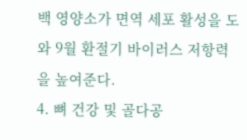백 영양소가 면역 세포 활성을 도와 9월 환절기 바이러스 저항력을 높여준다.
4. 뼈 건강 및 골다공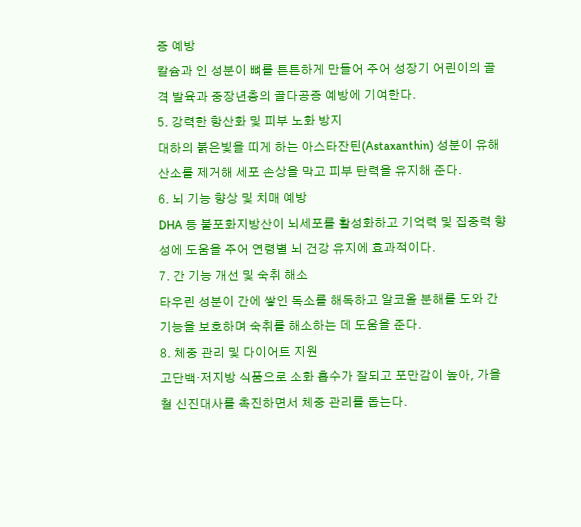증 예방
칼슘과 인 성분이 뼈를 튼튼하게 만들어 주어 성장기 어린이의 골격 발육과 중장년층의 골다공증 예방에 기여한다.
5. 강력한 항산화 및 피부 노화 방지
대하의 붉은빛을 띠게 하는 아스타잔틴(Astaxanthin) 성분이 유해 산소를 제거해 세포 손상을 막고 피부 탄력을 유지해 준다.
6. 뇌 기능 향상 및 치매 예방
DHA 등 불포화지방산이 뇌세포를 활성화하고 기억력 및 집중력 향성에 도움을 주어 연령별 뇌 건강 유지에 효과적이다.
7. 간 기능 개선 및 숙취 해소
타우린 성분이 간에 쌓인 독소를 해독하고 알코올 분해를 도와 간 기능을 보호하며 숙취를 해소하는 데 도움을 준다.
8. 체중 관리 및 다이어트 지원
고단백·저지방 식품으로 소화 흡수가 잘되고 포만감이 높아, 가을철 신진대사를 촉진하면서 체중 관리를 돕는다.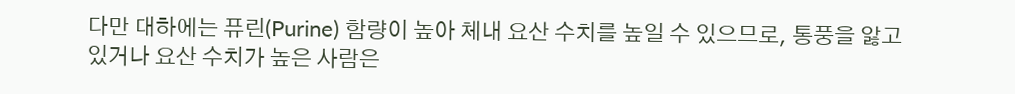다만 대하에는 퓨린(Purine) 함량이 높아 체내 요산 수치를 높일 수 있으므로, 통풍을 앓고 있거나 요산 수치가 높은 사람은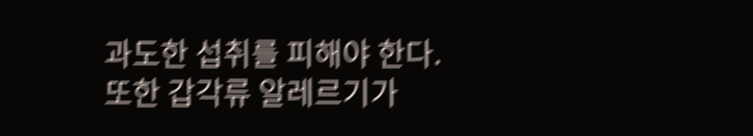과도한 섭취를 피해야 한다.
또한 갑각류 알레르기가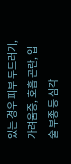있는 경우 피부 두드러기, 가려움증, 호흡 곤란, 입술 부종 등 심각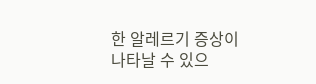한 알레르기 증상이 나타날 수 있으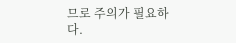므로 주의가 필요하다.